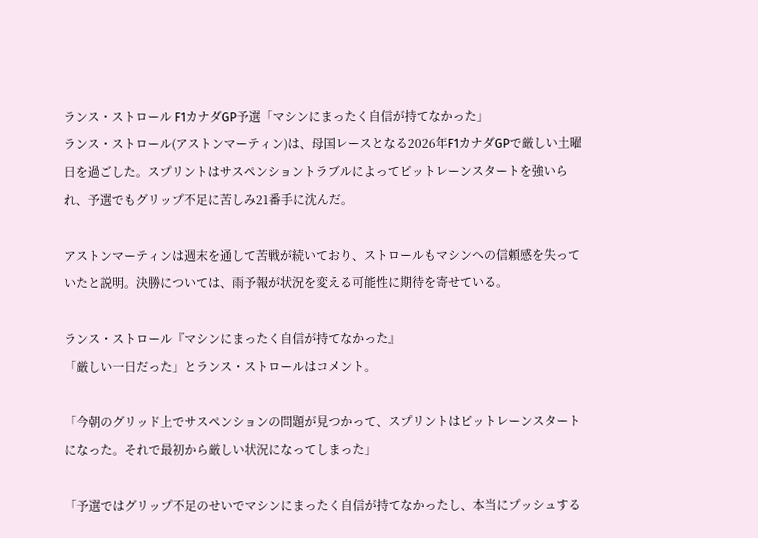ランス・ストロール F1カナダGP予選「マシンにまったく自信が持てなかった」
ランス・ストロール(アストンマーティン)は、母国レースとなる2026年F1カナダGPで厳しい土曜日を過ごした。スプリントはサスペンショントラブルによってピットレーンスタートを強いられ、予選でもグリップ不足に苦しみ21番手に沈んだ。

アストンマーティンは週末を通して苦戦が続いており、ストロールもマシンへの信頼感を失っていたと説明。決勝については、雨予報が状況を変える可能性に期待を寄せている。

ランス・ストロール『マシンにまったく自信が持てなかった』
「厳しい一日だった」とランス・ストロールはコメント。

「今朝のグリッド上でサスペンションの問題が見つかって、スプリントはピットレーンスタートになった。それで最初から厳しい状況になってしまった」

「予選ではグリップ不足のせいでマシンにまったく自信が持てなかったし、本当にプッシュする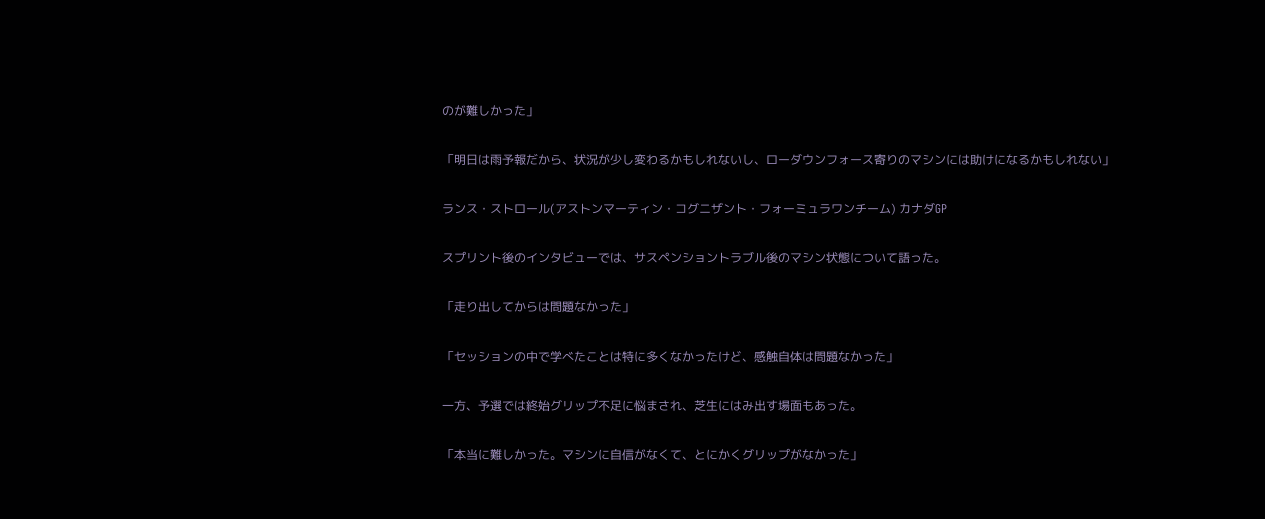のが難しかった」

「明日は雨予報だから、状況が少し変わるかもしれないし、ローダウンフォース寄りのマシンには助けになるかもしれない」

ランス・ストロール(アストンマーティン・コグニザント・フォーミュラワンチーム) カナダGP

スプリント後のインタビューでは、サスペンショントラブル後のマシン状態について語った。

「走り出してからは問題なかった」

「セッションの中で学べたことは特に多くなかったけど、感触自体は問題なかった」

一方、予選では終始グリップ不足に悩まされ、芝生にはみ出す場面もあった。

「本当に難しかった。マシンに自信がなくて、とにかくグリップがなかった」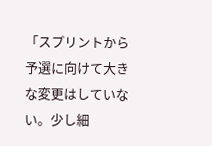「スプリントから予選に向けて大きな変更はしていない。少し細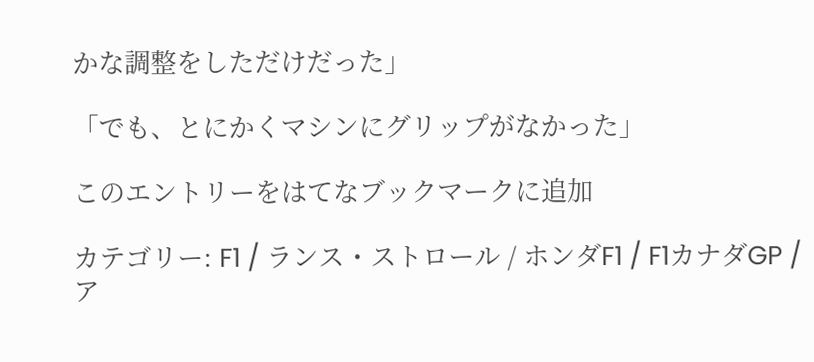かな調整をしただけだった」

「でも、とにかくマシンにグリップがなかった」

このエントリーをはてなブックマークに追加

カテゴリー: F1 / ランス・ストロール / ホンダF1 / F1カナダGP / ア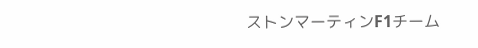ストンマーティンF1チーム